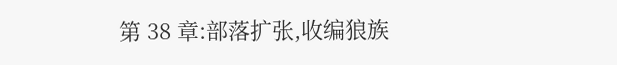第 38 章:部落扩张,收编狼族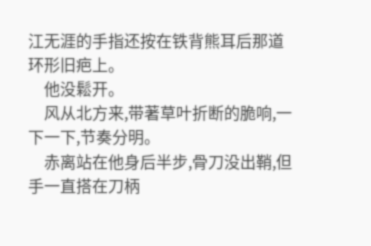江无涯的手指还按在铁背熊耳后那道环形旧疤上。
    他没鬆开。
    风从北方来,带著草叶折断的脆响,一下一下,节奏分明。
    赤离站在他身后半步,骨刀没出鞘,但手一直搭在刀柄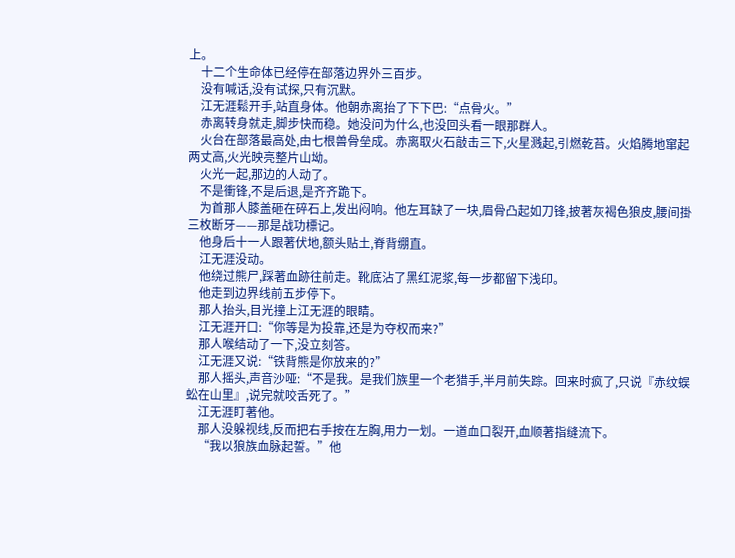上。
    十二个生命体已经停在部落边界外三百步。
    没有喊话,没有试探,只有沉默。
    江无涯鬆开手,站直身体。他朝赤离抬了下下巴:“点骨火。”
    赤离转身就走,脚步快而稳。她没问为什么,也没回头看一眼那群人。
    火台在部落最高处,由七根兽骨垒成。赤离取火石敲击三下,火星溅起,引燃乾苔。火焰腾地窜起两丈高,火光映亮整片山坳。
    火光一起,那边的人动了。
    不是衝锋,不是后退,是齐齐跪下。
    为首那人膝盖砸在碎石上,发出闷响。他左耳缺了一块,眉骨凸起如刀锋,披著灰褐色狼皮,腰间掛三枚断牙——那是战功標记。
    他身后十一人跟著伏地,额头贴土,脊背绷直。
    江无涯没动。
    他绕过熊尸,踩著血跡往前走。靴底沾了黑红泥浆,每一步都留下浅印。
    他走到边界线前五步停下。
    那人抬头,目光撞上江无涯的眼睛。
    江无涯开口:“你等是为投靠,还是为夺权而来?”
    那人喉结动了一下,没立刻答。
    江无涯又说:“铁背熊是你放来的?”
    那人摇头,声音沙哑:“不是我。是我们族里一个老猎手,半月前失踪。回来时疯了,只说『赤纹蜈蚣在山里』,说完就咬舌死了。”
    江无涯盯著他。
    那人没躲视线,反而把右手按在左胸,用力一划。一道血口裂开,血顺著指缝流下。
    “我以狼族血脉起誓。”他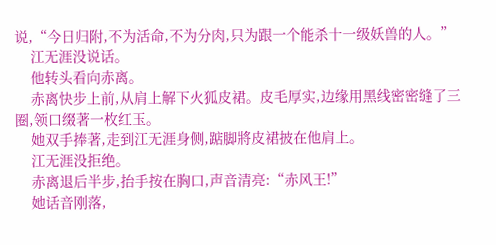说,“今日归附,不为活命,不为分肉,只为跟一个能杀十一级妖兽的人。”
    江无涯没说话。
    他转头看向赤离。
    赤离快步上前,从肩上解下火狐皮裙。皮毛厚实,边缘用黑线密密缝了三圈,领口缀著一枚红玉。
    她双手捧著,走到江无涯身侧,踮脚將皮裙披在他肩上。
    江无涯没拒绝。
    赤离退后半步,抬手按在胸口,声音清亮:“赤风王!”
    她话音刚落,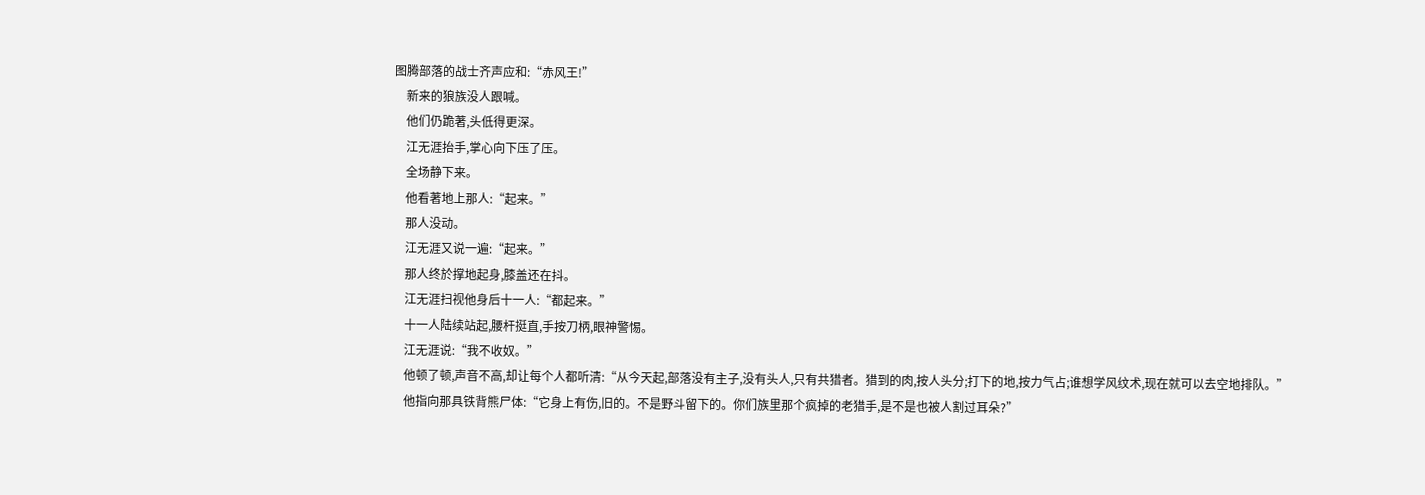图腾部落的战士齐声应和:“赤风王!”
    新来的狼族没人跟喊。
    他们仍跪著,头低得更深。
    江无涯抬手,掌心向下压了压。
    全场静下来。
    他看著地上那人:“起来。”
    那人没动。
    江无涯又说一遍:“起来。”
    那人终於撑地起身,膝盖还在抖。
    江无涯扫视他身后十一人:“都起来。”
    十一人陆续站起,腰杆挺直,手按刀柄,眼神警惕。
    江无涯说:“我不收奴。”
    他顿了顿,声音不高,却让每个人都听清:“从今天起,部落没有主子,没有头人,只有共猎者。猎到的肉,按人头分;打下的地,按力气占;谁想学风纹术,现在就可以去空地排队。”
    他指向那具铁背熊尸体:“它身上有伤,旧的。不是野斗留下的。你们族里那个疯掉的老猎手,是不是也被人割过耳朵?”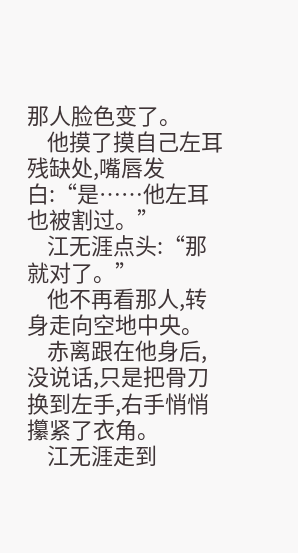那人脸色变了。
    他摸了摸自己左耳残缺处,嘴唇发白:“是……他左耳也被割过。”
    江无涯点头:“那就对了。”
    他不再看那人,转身走向空地中央。
    赤离跟在他身后,没说话,只是把骨刀换到左手,右手悄悄攥紧了衣角。
    江无涯走到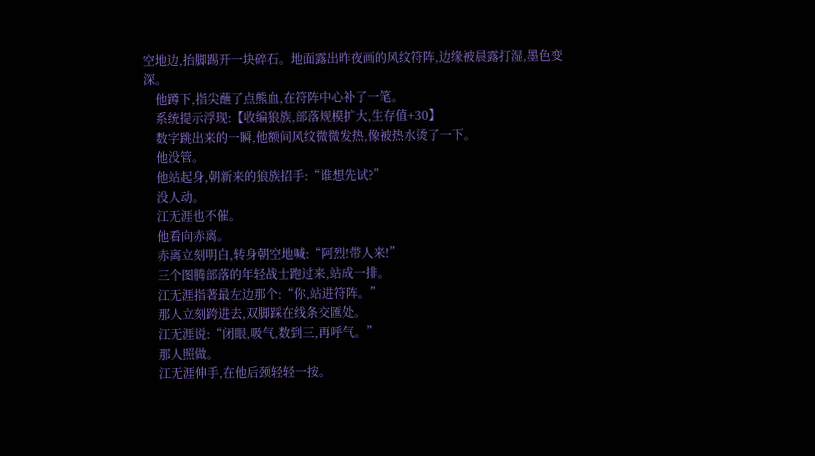空地边,抬脚踢开一块碎石。地面露出昨夜画的风纹符阵,边缘被晨露打湿,墨色变深。
    他蹲下,指尖蘸了点熊血,在符阵中心补了一笔。
    系统提示浮现:【收编狼族,部落规模扩大,生存值+30】
    数字跳出来的一瞬,他额间风纹微微发热,像被热水烫了一下。
    他没管。
    他站起身,朝新来的狼族招手:“谁想先试?”
    没人动。
    江无涯也不催。
    他看向赤离。
    赤离立刻明白,转身朝空地喊:“阿烈!带人来!”
    三个图腾部落的年轻战士跑过来,站成一排。
    江无涯指著最左边那个:“你,站进符阵。”
    那人立刻跨进去,双脚踩在线条交匯处。
    江无涯说:“闭眼,吸气,数到三,再呼气。”
    那人照做。
    江无涯伸手,在他后颈轻轻一按。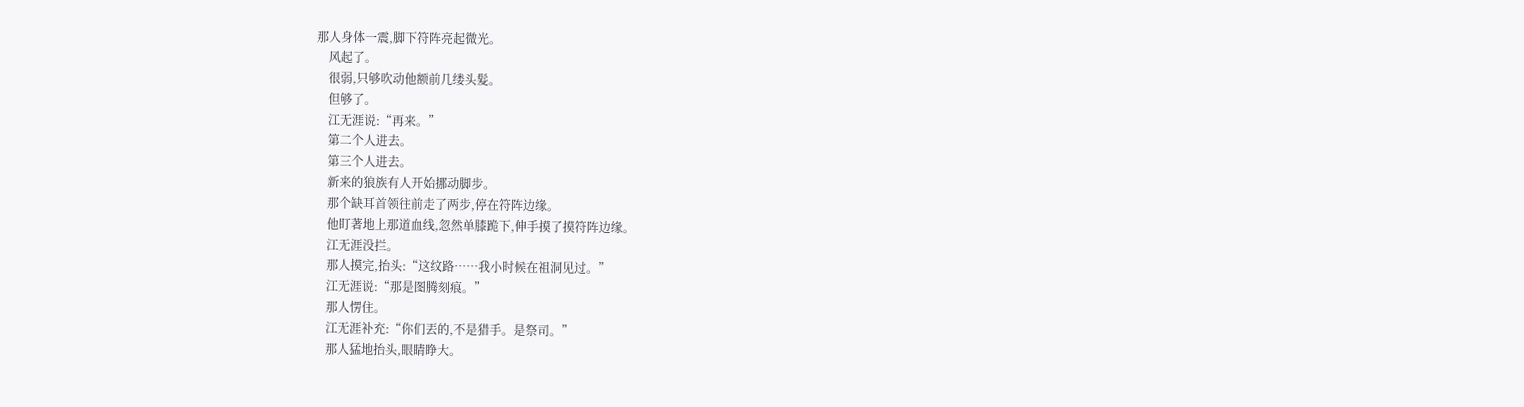那人身体一震,脚下符阵亮起微光。
    风起了。
    很弱,只够吹动他额前几缕头髮。
    但够了。
    江无涯说:“再来。”
    第二个人进去。
    第三个人进去。
    新来的狼族有人开始挪动脚步。
    那个缺耳首领往前走了两步,停在符阵边缘。
    他盯著地上那道血线,忽然单膝跪下,伸手摸了摸符阵边缘。
    江无涯没拦。
    那人摸完,抬头:“这纹路……我小时候在祖洞见过。”
    江无涯说:“那是图腾刻痕。”
    那人愣住。
    江无涯补充:“你们丟的,不是猎手。是祭司。”
    那人猛地抬头,眼睛睁大。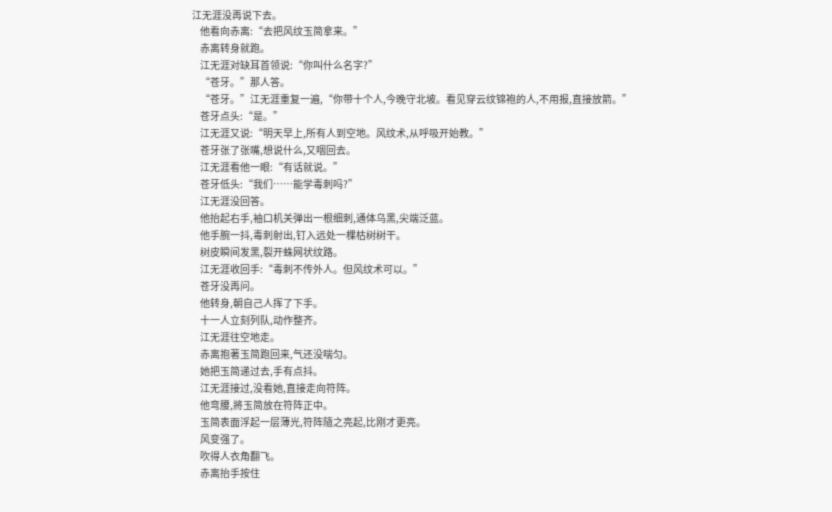江无涯没再说下去。
    他看向赤离:“去把风纹玉简拿来。”
    赤离转身就跑。
    江无涯对缺耳首领说:“你叫什么名字?”
    “苍牙。”那人答。
    “苍牙。”江无涯重复一遍,“你带十个人,今晚守北坡。看见穿云纹锦袍的人,不用报,直接放箭。”
    苍牙点头:“是。”
    江无涯又说:“明天早上,所有人到空地。风纹术,从呼吸开始教。”
    苍牙张了张嘴,想说什么,又咽回去。
    江无涯看他一眼:“有话就说。”
    苍牙低头:“我们……能学毒刺吗?”
    江无涯没回答。
    他抬起右手,袖口机关弹出一根细刺,通体乌黑,尖端泛蓝。
    他手腕一抖,毒刺射出,钉入远处一棵枯树树干。
    树皮瞬间发黑,裂开蛛网状纹路。
    江无涯收回手:“毒刺不传外人。但风纹术可以。”
    苍牙没再问。
    他转身,朝自己人挥了下手。
    十一人立刻列队,动作整齐。
    江无涯往空地走。
    赤离抱著玉简跑回来,气还没喘匀。
    她把玉简递过去,手有点抖。
    江无涯接过,没看她,直接走向符阵。
    他弯腰,將玉简放在符阵正中。
    玉简表面浮起一层薄光,符阵隨之亮起,比刚才更亮。
    风变强了。
    吹得人衣角翻飞。
    赤离抬手按住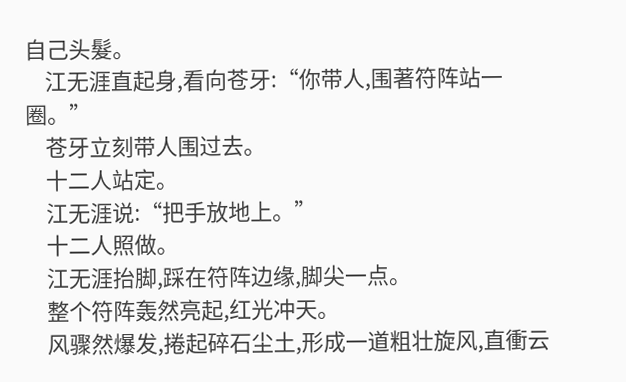自己头髮。
    江无涯直起身,看向苍牙:“你带人,围著符阵站一圈。”
    苍牙立刻带人围过去。
    十二人站定。
    江无涯说:“把手放地上。”
    十二人照做。
    江无涯抬脚,踩在符阵边缘,脚尖一点。
    整个符阵轰然亮起,红光冲天。
    风骤然爆发,捲起碎石尘土,形成一道粗壮旋风,直衝云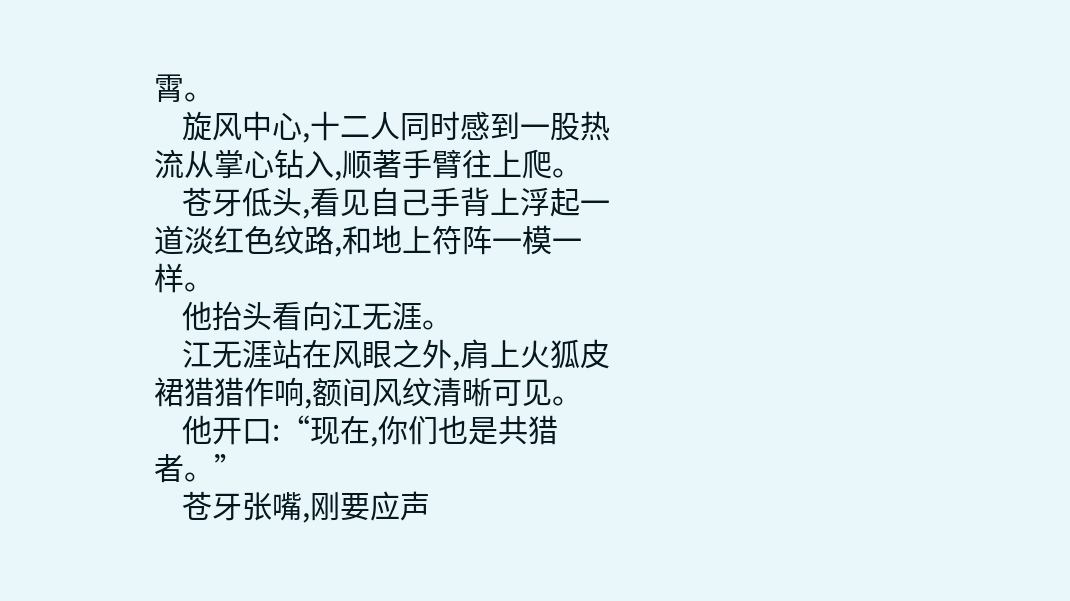霄。
    旋风中心,十二人同时感到一股热流从掌心钻入,顺著手臂往上爬。
    苍牙低头,看见自己手背上浮起一道淡红色纹路,和地上符阵一模一样。
    他抬头看向江无涯。
    江无涯站在风眼之外,肩上火狐皮裙猎猎作响,额间风纹清晰可见。
    他开口:“现在,你们也是共猎者。”
    苍牙张嘴,刚要应声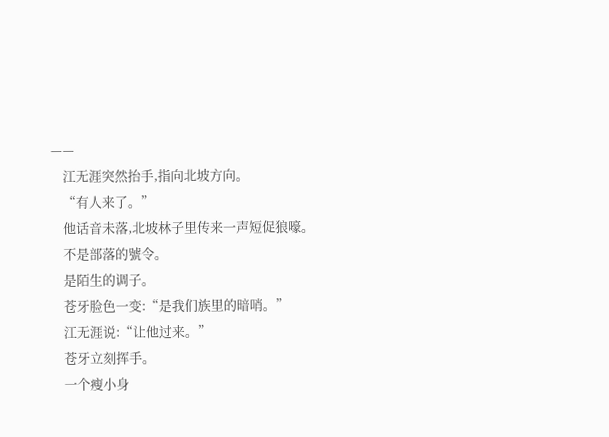——
    江无涯突然抬手,指向北坡方向。
    “有人来了。”
    他话音未落,北坡林子里传来一声短促狼嚎。
    不是部落的號令。
    是陌生的调子。
    苍牙脸色一变:“是我们族里的暗哨。”
    江无涯说:“让他过来。”
    苍牙立刻挥手。
    一个瘦小身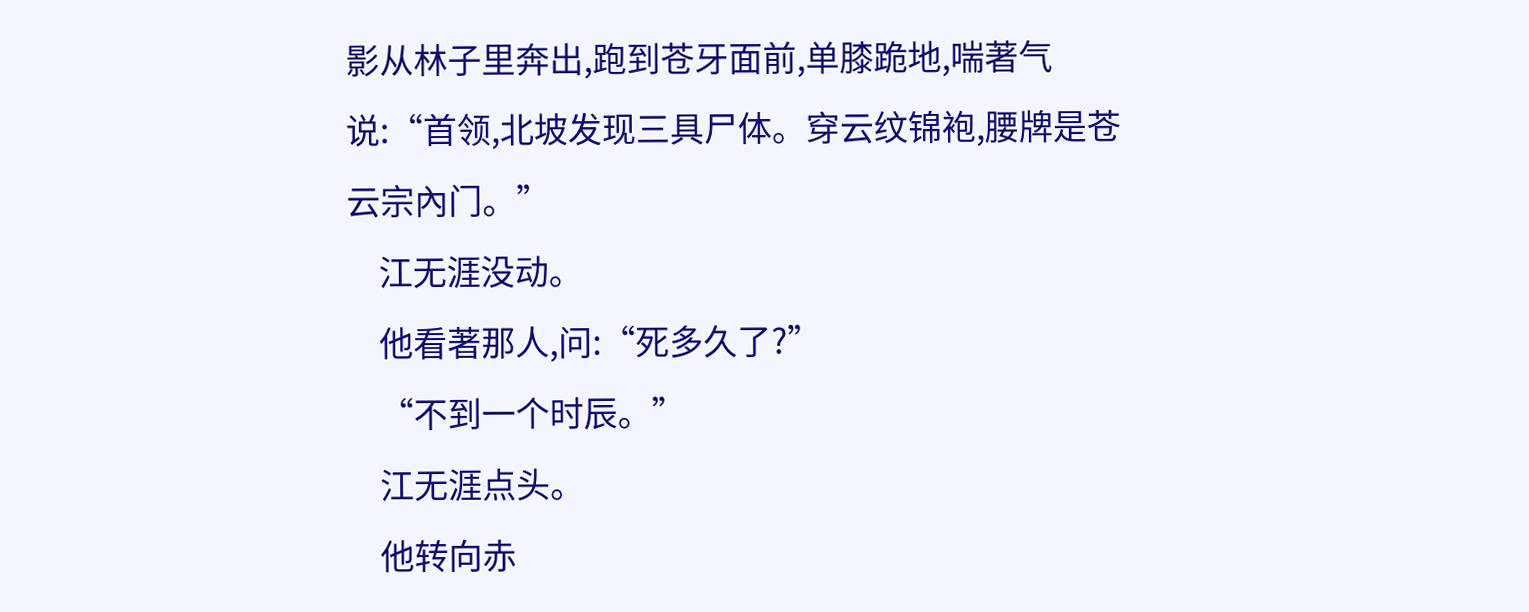影从林子里奔出,跑到苍牙面前,单膝跪地,喘著气说:“首领,北坡发现三具尸体。穿云纹锦袍,腰牌是苍云宗內门。”
    江无涯没动。
    他看著那人,问:“死多久了?”
    “不到一个时辰。”
    江无涯点头。
    他转向赤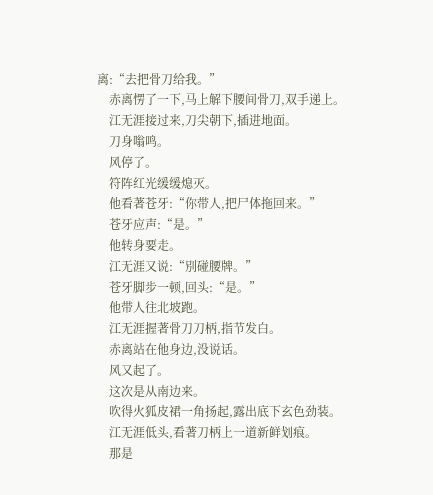离:“去把骨刀给我。”
    赤离愣了一下,马上解下腰间骨刀,双手递上。
    江无涯接过来,刀尖朝下,插进地面。
    刀身嗡鸣。
    风停了。
    符阵红光缓缓熄灭。
    他看著苍牙:“你带人,把尸体拖回来。”
    苍牙应声:“是。”
    他转身要走。
    江无涯又说:“別碰腰牌。”
    苍牙脚步一顿,回头:“是。”
    他带人往北坡跑。
    江无涯握著骨刀刀柄,指节发白。
    赤离站在他身边,没说话。
    风又起了。
    这次是从南边来。
    吹得火狐皮裙一角扬起,露出底下玄色劲装。
    江无涯低头,看著刀柄上一道新鲜划痕。
    那是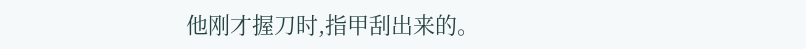他刚才握刀时,指甲刮出来的。